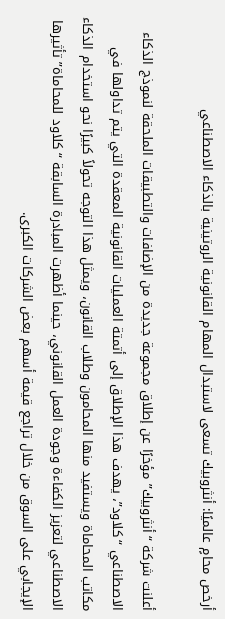أرخص محامٍ عالميًا: أنثروبيك تسعى لاستبدال المهام القانونية الروتينية بالذكاء الاصطناعي

أعلنت شركة “أنثروبيك” مؤخرًا عن إطلاق مجموعة جديدة من الإضافات والتطبيقات الملحقة لنموذج الذكاء الاصطناعي “كلاود”، يهدف هذا الإطلاق إلى أتمتة العمليات القانونية المعقدة التي يتم تداولها في مكاتب المحاماة ويستفيد منها المحامون وطلاب القانون، ويمثل هذا التوجه تحولاً كبيرًا نحو استخدام الذكاء الاصطناعي لتعزيز الكفاءة وجودة العمل القانوني، حينما أظهرت المبادرة السابقة “كلاود للمحاماة” تأثيرها الإيجابي على السوق من خلال تراجع قيمة أسهم بعض الشركات الكبرى.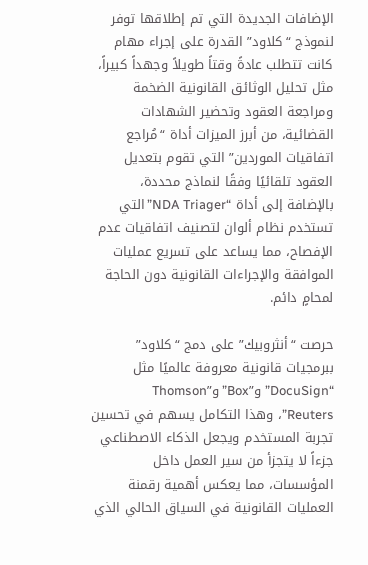الإضافات الجديدة التي تم إطلاقها توفر لنموذج “كلاود” القدرة على إجراء مهام كانت تتطلب عادةً وقتاً طويلاً وجهداً كبيراً، مثل تحليل الوثائق القانونية الضخمة ومراجعة العقود وتحضير الشهادات القضائية، من أبرز الميزات أداة “مُراجع اتفاقيات الموردين” التي تقوم بتعديل العقود تلقائيًا وفقًا لنماذج محددة، بالإضافة إلى أداة “NDA Triager” التي تستخدم نظام ألوان لتصنيف اتفاقيات عدم الإفصاح، مما يساعد على تسريع عمليات الموافقة والإجراءات القانونية دون الحاجة لمحامٍ دائم.

حرصت “أنثروبيك” على دمج “كلاود” ببرمجيات قانونية معروفة عالميًا مثل “DocuSign” و”Box” و”Thomson Reuters”، وهذا التكامل يسهم في تحسين تجربة المستخدم ويجعل الذكاء الاصطناعي جزءاً لا يتجزأ من سير العمل داخل المؤسسات، مما يعكس أهمية رقمنة العمليات القانونية في السياق الحالي الذي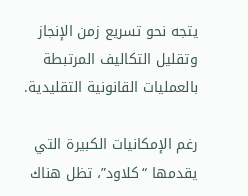يتجه نحو تسريع زمن الإنجاز وتقليل التكاليف المرتبطة بالعمليات القانونية التقليدية.

رغم الإمكانيات الكبيرة التي يقدمها “كلاود”، تظل هناك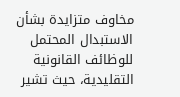مخاوف متزايدة بشأن الاستبدال المحتمل للوظائف القانونية التقليدية، حيث تشير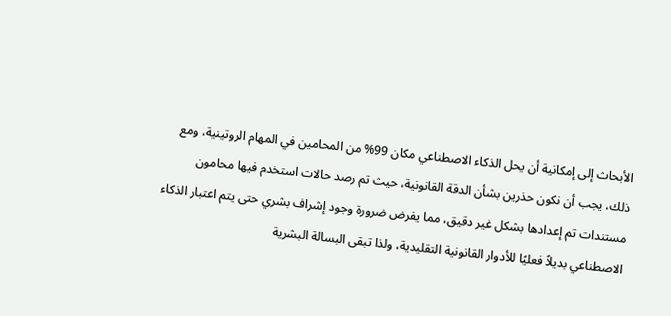الأبحاث إلى إمكانية أن يحل الذكاء الاصطناعي مكان 99% من المحامين في المهام الروتينية، ومع ذلك، يجب أن نكون حذرين بشأن الدقة القانونية، حيث تم رصد حالات استخدم فيها محامون مستندات تم إعدادها بشكل غير دقيق، مما يفرض ضرورة وجود إشراف بشري حتى يتم اعتبار الذكاء الاصطناعي بديلاً فعليًا للأدوار القانونية التقليدية، ولذا تبقى البسالة البشرية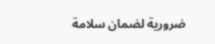ضرورية لضمان سلامة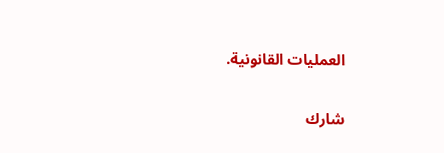العمليات القانونية.

شارك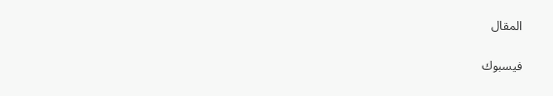المقال

فيسبوك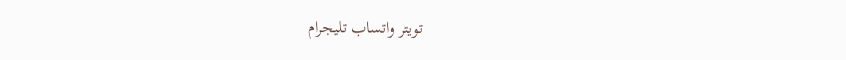تويتر واتساب تليجرام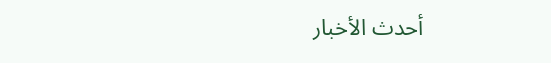أحدث الأخبار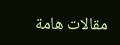مقالات هامة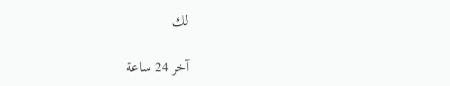لك

آخر 24 ساعة